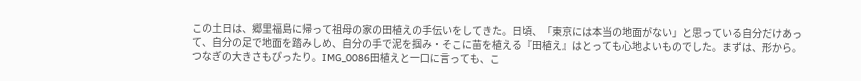この土日は、郷里福島に帰って祖母の家の田植えの手伝いをしてきた。日頃、「東京には本当の地面がない」と思っている自分だけあって、自分の足で地面を踏みしめ、自分の手で泥を掴み・そこに苗を植える『田植え』はとっても心地よいものでした。まずは、形から。つなぎの大きさもぴったり。IMG_0086田植えと一口に言っても、こ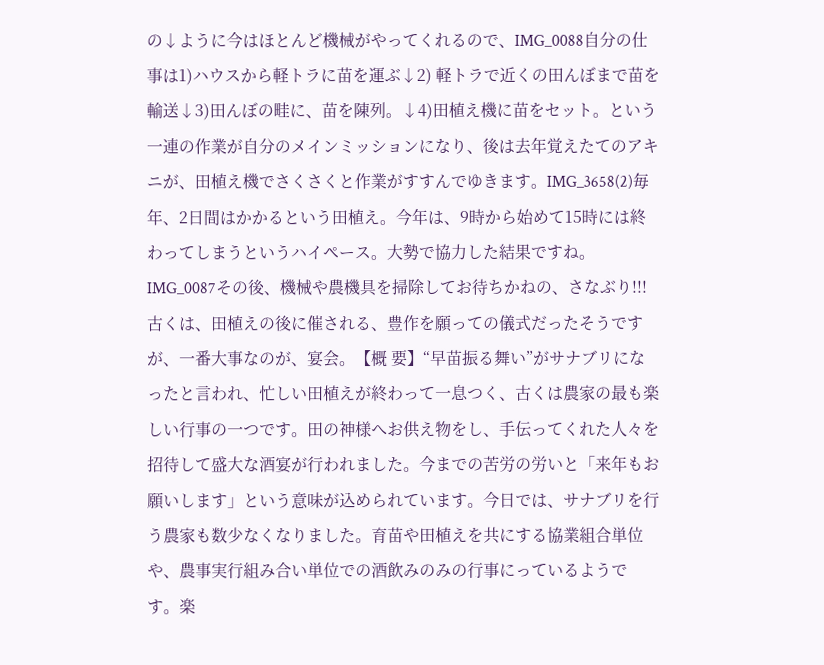の↓ように今はほとんど機械がやってくれるので、IMG_0088自分の仕事は1)ハウスから軽トラに苗を運ぶ↓2) 軽トラで近くの田んぼまで苗を輸送↓3)田んぼの畦に、苗を陳列。↓4)田植え機に苗をセット。という一連の作業が自分のメインミッションになり、後は去年覚えたてのアキニが、田植え機でさくさくと作業がすすんでゆきます。IMG_3658(2)毎年、2日間はかかるという田植え。今年は、9時から始めて15時には終わってしまうというハイペース。大勢で協力した結果ですね。IMG_0087その後、機械や農機具を掃除してお待ちかねの、さなぶり!!!古くは、田植えの後に催される、豊作を願っての儀式だったそうですが、一番大事なのが、宴会。【概 要】“早苗振る舞い”がサナブリになったと言われ、忙しい田植えが終わって一息つく、古くは農家の最も楽しい行事の一つです。田の神様へお供え物をし、手伝ってくれた人々を招待して盛大な酒宴が行われました。今までの苦労の労いと「来年もお願いします」という意味が込められています。今日では、サナブリを行う農家も数少なくなりました。育苗や田植えを共にする協業組合単位や、農事実行組み合い単位での酒飲みのみの行事にっているようで す。楽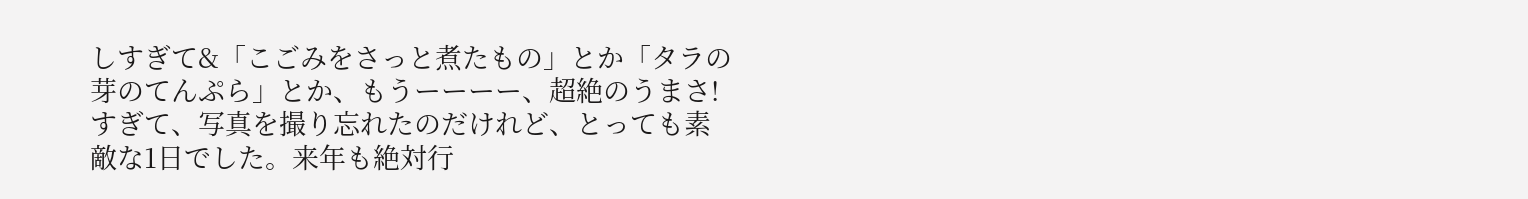しすぎて&「こごみをさっと煮たもの」とか「タラの芽のてんぷら」とか、もうーーーー、超絶のうまさ!すぎて、写真を撮り忘れたのだけれど、とっても素敵な1日でした。来年も絶対行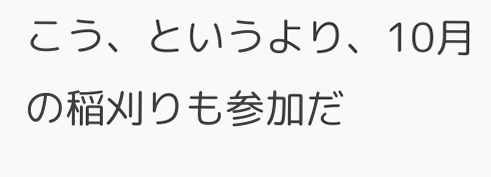こう、というより、10月の稲刈りも参加だ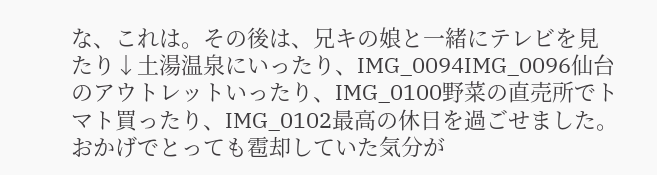な、これは。その後は、兄キの娘と一緒にテレビを見たり↓土湯温泉にいったり、IMG_0094IMG_0096仙台のアウトレットいったり、IMG_0100野菜の直売所でトマト買ったり、IMG_0102最高の休日を過ごせました。おかげでとっても雹却していた気分が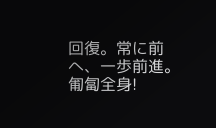回復。常に前へ、一歩前進。匍匐全身!